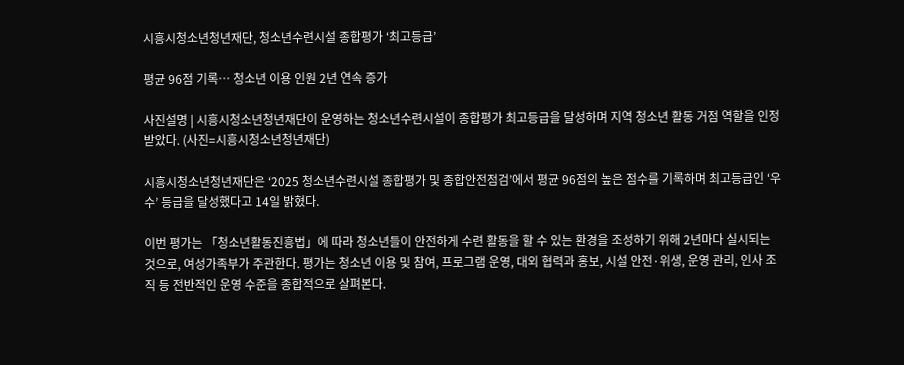시흥시청소년청년재단, 청소년수련시설 종합평가 ‘최고등급’

평균 96점 기록… 청소년 이용 인원 2년 연속 증가

사진설명 | 시흥시청소년청년재단이 운영하는 청소년수련시설이 종합평가 최고등급을 달성하며 지역 청소년 활동 거점 역할을 인정받았다. (사진=시흥시청소년청년재단)

시흥시청소년청년재단은 ‘2025 청소년수련시설 종합평가 및 종합안전점검’에서 평균 96점의 높은 점수를 기록하며 최고등급인 ‘우수’ 등급을 달성했다고 14일 밝혔다.

이번 평가는 「청소년활동진흥법」에 따라 청소년들이 안전하게 수련 활동을 할 수 있는 환경을 조성하기 위해 2년마다 실시되는 것으로, 여성가족부가 주관한다. 평가는 청소년 이용 및 참여, 프로그램 운영, 대외 협력과 홍보, 시설 안전·위생, 운영 관리, 인사 조직 등 전반적인 운영 수준을 종합적으로 살펴본다.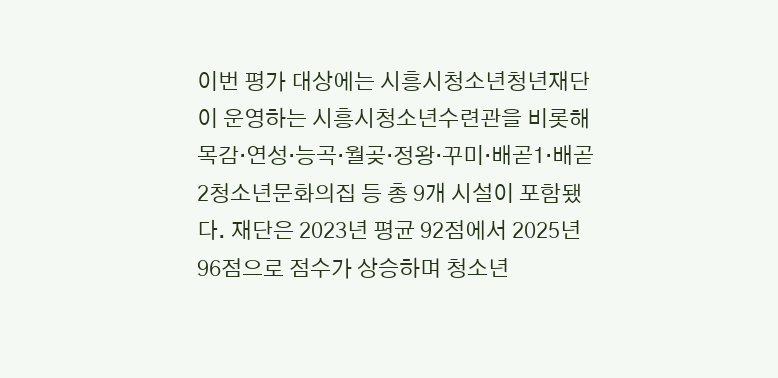이번 평가 대상에는 시흥시청소년청년재단이 운영하는 시흥시청소년수련관을 비롯해 목감·연성·능곡·월곶·정왕·꾸미·배곧1·배곧2청소년문화의집 등 총 9개 시설이 포함됐다. 재단은 2023년 평균 92점에서 2025년 96점으로 점수가 상승하며 청소년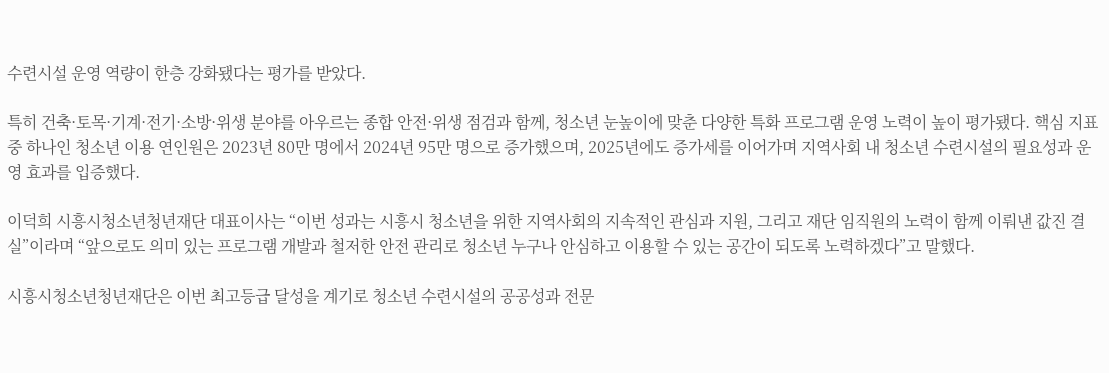수련시설 운영 역량이 한층 강화됐다는 평가를 받았다.

특히 건축·토목·기계·전기·소방·위생 분야를 아우르는 종합 안전·위생 점검과 함께, 청소년 눈높이에 맞춘 다양한 특화 프로그램 운영 노력이 높이 평가됐다. 핵심 지표 중 하나인 청소년 이용 연인원은 2023년 80만 명에서 2024년 95만 명으로 증가했으며, 2025년에도 증가세를 이어가며 지역사회 내 청소년 수련시설의 필요성과 운영 효과를 입증했다.

이덕희 시흥시청소년청년재단 대표이사는 “이번 성과는 시흥시 청소년을 위한 지역사회의 지속적인 관심과 지원, 그리고 재단 임직원의 노력이 함께 이뤄낸 값진 결실”이라며 “앞으로도 의미 있는 프로그램 개발과 철저한 안전 관리로 청소년 누구나 안심하고 이용할 수 있는 공간이 되도록 노력하겠다”고 말했다.

시흥시청소년청년재단은 이번 최고등급 달성을 계기로 청소년 수련시설의 공공성과 전문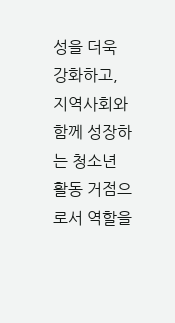성을 더욱 강화하고, 지역사회와 함께 성장하는 청소년 활동 거점으로서 역할을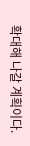확대해 나갈 계획이다.